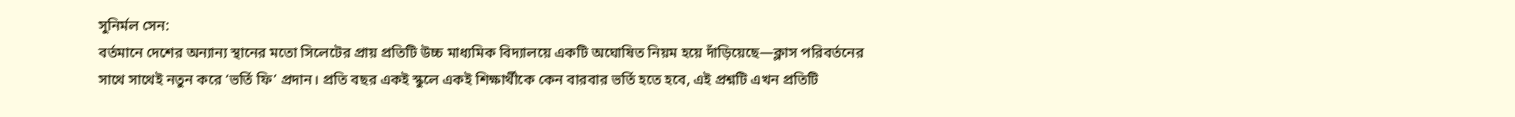সুনির্মল সেন:
বর্তমানে দেশের অন্যান্য স্থানের মতো সিলেটের প্রায় প্রতিটি উচ্চ মাধ্যমিক বিদ্যালয়ে একটি অঘোষিত নিয়ম হয়ে দাঁড়িয়েছে—ক্লাস পরিবর্তনের সাথে সাথেই নতুন করে ‘ভর্তি ফি’ প্রদান। প্রতি বছর একই স্কুলে একই শিক্ষার্থীকে কেন বারবার ভর্তি হতে হবে, এই প্রশ্নটি এখন প্রতিটি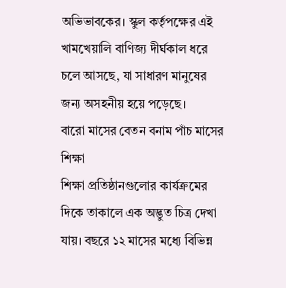অভিভাবকের। স্কুল কর্তৃপক্ষের এই খামখেয়ালি বাণিজ্য দীর্ঘকাল ধরে চলে আসছে, যা সাধারণ মানুষের জন্য অসহনীয় হয়ে পড়েছে।
বারো মাসের বেতন বনাম পাঁচ মাসের শিক্ষা
শিক্ষা প্রতিষ্ঠানগুলোর কার্যক্রমের দিকে তাকালে এক অদ্ভুত চিত্র দেখা যায়। বছরে ১২ মাসের মধ্যে বিভিন্ন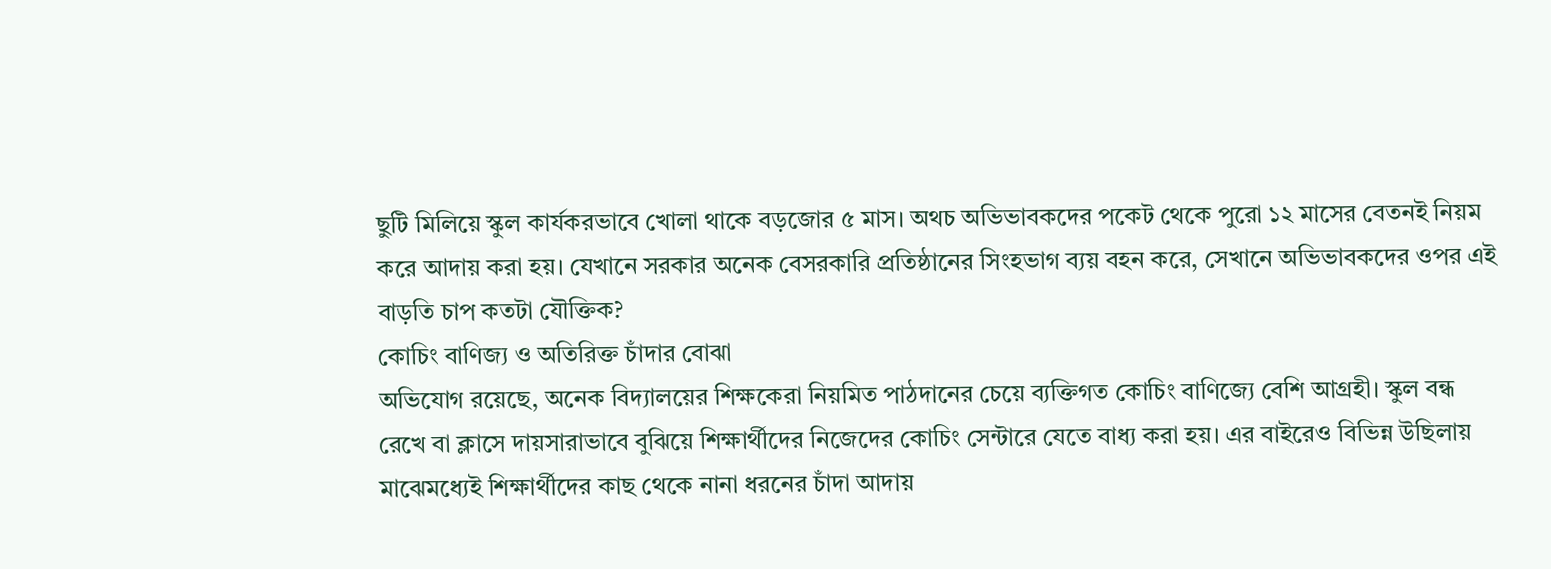ছুটি মিলিয়ে স্কুল কার্যকরভাবে খোলা থাকে বড়জোর ৫ মাস। অথচ অভিভাবকদের পকেট থেকে পুরো ১২ মাসের বেতনই নিয়ম করে আদায় করা হয়। যেখানে সরকার অনেক বেসরকারি প্রতিষ্ঠানের সিংহভাগ ব্যয় বহন করে, সেখানে অভিভাবকদের ওপর এই বাড়তি চাপ কতটা যৌক্তিক?
কোচিং বাণিজ্য ও অতিরিক্ত চাঁদার বোঝা
অভিযোগ রয়েছে, অনেক বিদ্যালয়ের শিক্ষকেরা নিয়মিত পাঠদানের চেয়ে ব্যক্তিগত কোচিং বাণিজ্যে বেশি আগ্রহী। স্কুল বন্ধ রেখে বা ক্লাসে দায়সারাভাবে বুঝিয়ে শিক্ষার্থীদের নিজেদের কোচিং সেন্টারে যেতে বাধ্য করা হয়। এর বাইরেও বিভিন্ন উছিলায় মাঝেমধ্যেই শিক্ষার্থীদের কাছ থেকে নানা ধরনের চাঁদা আদায়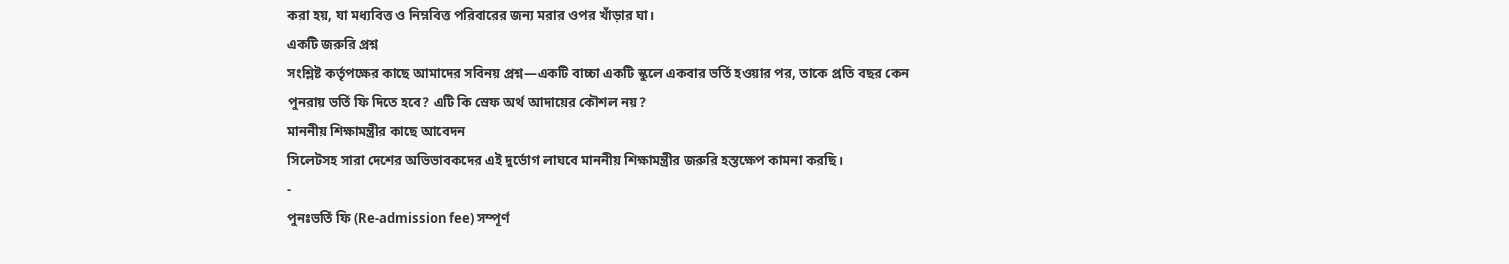করা হয়, যা মধ্যবিত্ত ও নিম্নবিত্ত পরিবারের জন্য মরার ওপর খাঁড়ার ঘা।
একটি জরুরি প্রশ্ন
সংশ্লিষ্ট কর্তৃপক্ষের কাছে আমাদের সবিনয় প্রশ্ন—একটি বাচ্চা একটি স্কুলে একবার ভর্তি হওয়ার পর, তাকে প্রতি বছর কেন পুনরায় ভর্তি ফি দিতে হবে? এটি কি স্রেফ অর্থ আদায়ের কৌশল নয়?
মাননীয় শিক্ষামন্ত্রীর কাছে আবেদন
সিলেটসহ সারা দেশের অভিভাবকদের এই দুর্ভোগ লাঘবে মাননীয় শিক্ষামন্ত্রীর জরুরি হস্তক্ষেপ কামনা করছি।
-
পুনঃভর্তি ফি (Re-admission fee) সম্পূর্ণ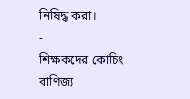নিষিদ্ধ করা।
-
শিক্ষকদের কোচিং বাণিজ্য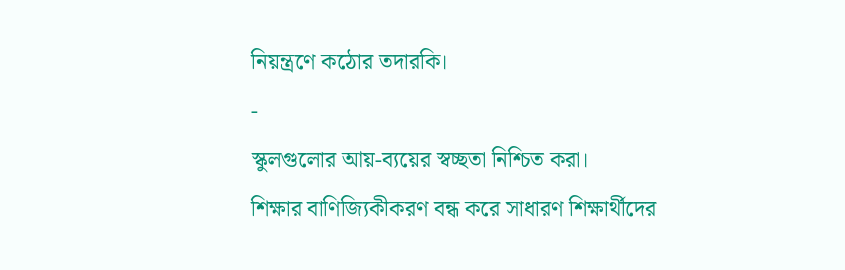নিয়ন্ত্রণে কঠোর তদারকি।
-
স্কুলগুলোর আয়-ব্যয়ের স্বচ্ছতা নিশ্চিত করা।
শিক্ষার বাণিজ্যিকীকরণ বন্ধ করে সাধারণ শিক্ষার্থীদের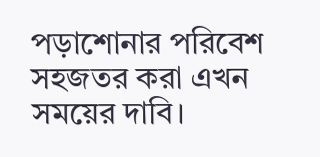পড়াশোনার পরিবেশ সহজতর করা এখন সময়ের দাবি।